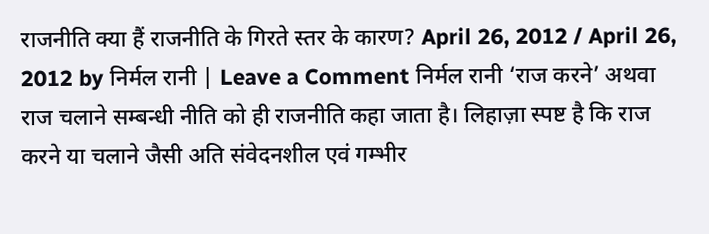राजनीति क्या हैं राजनीति के गिरते स्तर के कारण? April 26, 2012 / April 26, 2012 by निर्मल रानी | Leave a Comment निर्मल रानी ‘राज करने’ अथवा राज चलाने सम्बन्धी नीति को ही राजनीति कहा जाता है। लिहाज़ा स्पष्ट है कि राज करने या चलाने जैसी अति संवेदनशील एवं गम्भीर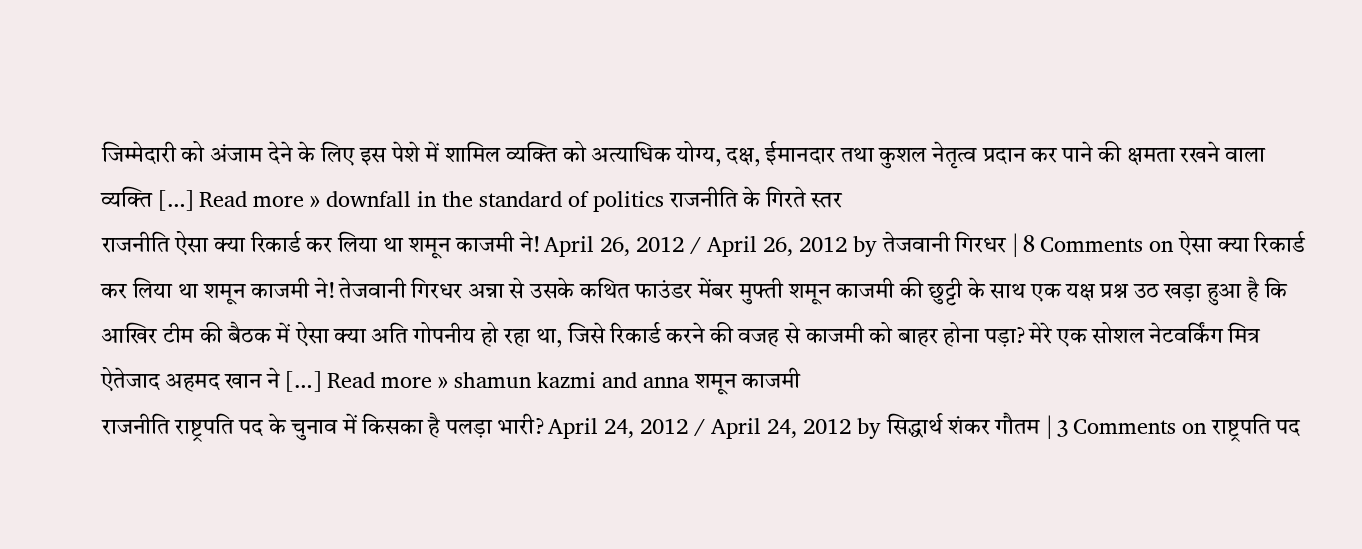जिम्मेदारी को अंजाम देने के लिए इस पेशे में शामिल व्यक्ति को अत्याधिक योग्य, दक्ष, ईमानदार तथा कुशल नेतृत्व प्रदान कर पाने की क्षमता रखने वाला व्यक्ति […] Read more » downfall in the standard of politics राजनीति के गिरते स्तर
राजनीति ऐसा क्या रिकार्ड कर लिया था शमून काजमी ने! April 26, 2012 / April 26, 2012 by तेजवानी गिरधर | 8 Comments on ऐसा क्या रिकार्ड कर लिया था शमून काजमी ने! तेजवानी गिरधर अन्ना से उसके कथित फाउंडर मेंबर मुफ्ती शमून काजमी की छुट्टी के साथ एक यक्ष प्रश्न उठ खड़ा हुआ है कि आखिर टीम की बैठक में ऐसा क्या अति गोपनीय हो रहा था, जिसे रिकार्ड करने की वजह से काजमी को बाहर होना पड़ा? मेरे एक सोशल नेटवर्किंग मित्र ऐतेजाद अहमद खान ने […] Read more » shamun kazmi and anna शमून काजमी
राजनीति राष्ट्रपति पद के चुनाव में किसका है पलड़ा भारी? April 24, 2012 / April 24, 2012 by सिद्धार्थ शंकर गौतम | 3 Comments on राष्ट्रपति पद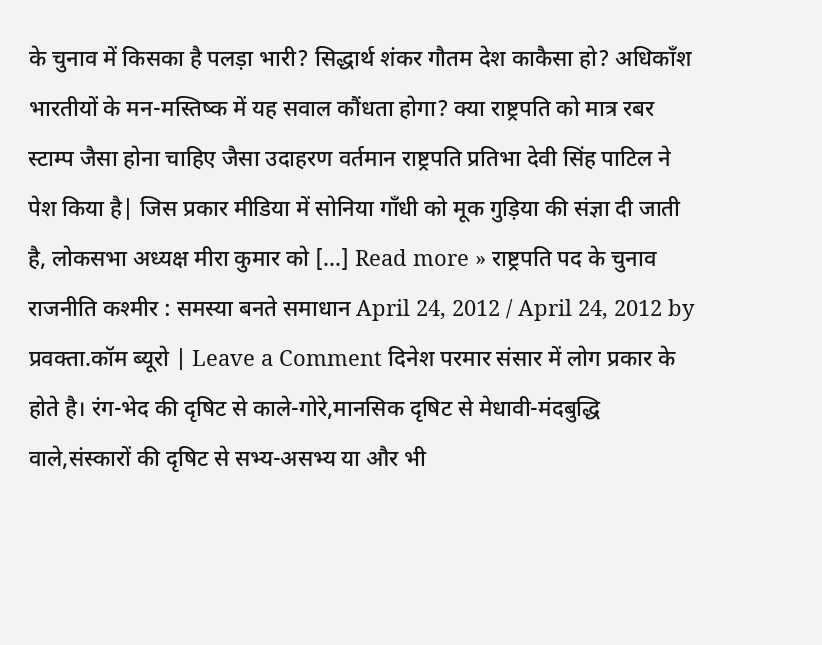के चुनाव में किसका है पलड़ा भारी? सिद्धार्थ शंकर गौतम देश काकैसा हो? अधिकाँश भारतीयों के मन-मस्तिष्क में यह सवाल कौंधता होगा? क्या राष्ट्रपति को मात्र रबर स्टाम्प जैसा होना चाहिए जैसा उदाहरण वर्तमान राष्ट्रपति प्रतिभा देवी सिंह पाटिल ने पेश किया है| जिस प्रकार मीडिया में सोनिया गाँधी को मूक गुड़िया की संज्ञा दी जाती है, लोकसभा अध्यक्ष मीरा कुमार को […] Read more » राष्ट्रपति पद के चुनाव
राजनीति कश्मीर : समस्या बनते समाधान April 24, 2012 / April 24, 2012 by प्रवक्ता.कॉम ब्यूरो | Leave a Comment दिनेश परमार संसार में लोग प्रकार के होते है। रंग-भेद की दृषिट से काले-गोरे,मानसिक दृषिट से मेधावी-मंदबुद्धि वाले,संस्कारों की दृषिट से सभ्य-असभ्य या और भी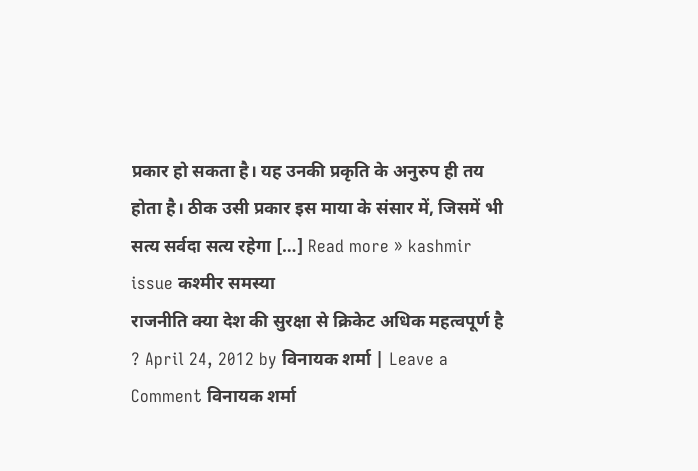प्रकार हो सकता है। यह उनकी प्रकृति के अनुरुप ही तय होता है। ठीक उसी प्रकार इस माया के संसार में, जिसमें भी सत्य सर्वदा सत्य रहेगा […] Read more » kashmir issue कश्मीर समस्या
राजनीति क्या देश की सुरक्षा से क्रिकेट अधिक महत्वपूर्ण है ? April 24, 2012 by विनायक शर्मा | Leave a Comment विनायक शर्मा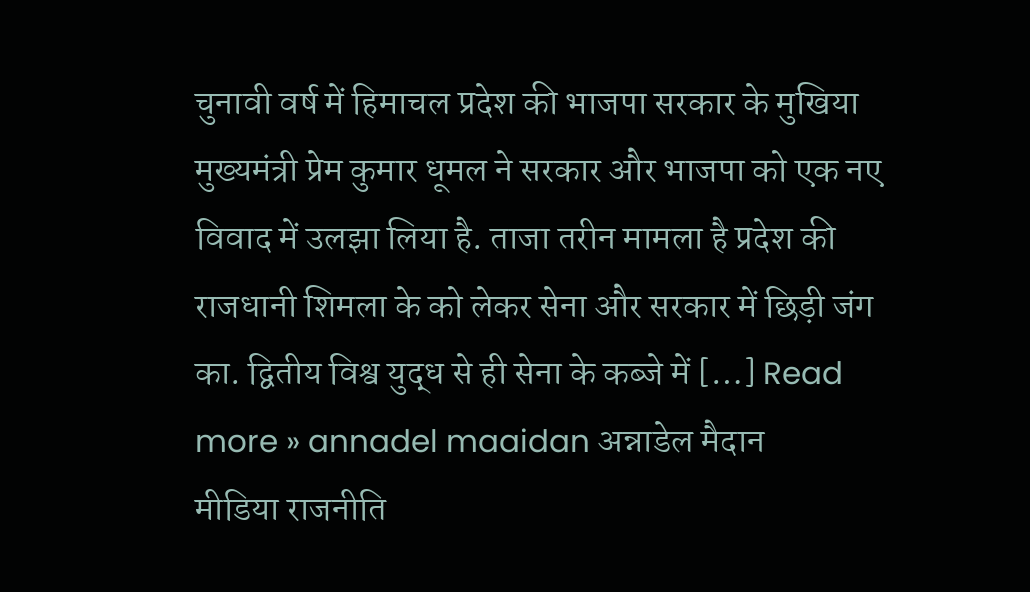चुनावी वर्ष में हिमाचल प्रदेश की भाजपा सरकार के मुखिया मुख्यमंत्री प्रेम कुमार धूमल ने सरकार और भाजपा को एक नए विवाद में उलझा लिया है. ताजा तरीन मामला है प्रदेश की राजधानी शिमला के को लेकर सेना और सरकार में छिड़ी जंग का. द्वितीय विश्व युद्ध से ही सेना के कब्जे में […] Read more » annadel maaidan अन्नाडेल मैदान
मीडिया राजनीति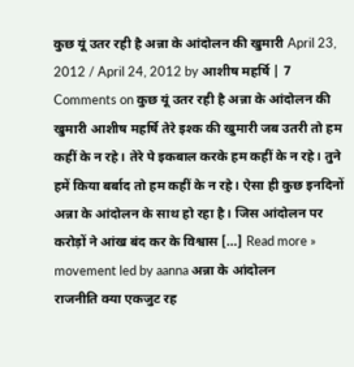कुछ यूं उतर रही है अन्ना के आंदोलन की खुमारी April 23, 2012 / April 24, 2012 by आशीष महर्षि | 7 Comments on कुछ यूं उतर रही है अन्ना के आंदोलन की खुमारी आशीष महर्षि तेरे इश्क की खुमारी जब उतरी तो हम कहीं के न रहे। तेरे पे इकबाल करके हम कहीं के न रहे। तुने हमें किया बर्बाद तो हम कहीं के न रहे। ऐसा ही कुछ इनदिनों अन्ना के आंदोलन के साथ हो रहा है। जिस आंदोलन पर करोड़ों ने आंख बंद कर के विश्वास […] Read more » movement led by aanna अन्ना के आंदोलन
राजनीति क्या एकजुट रह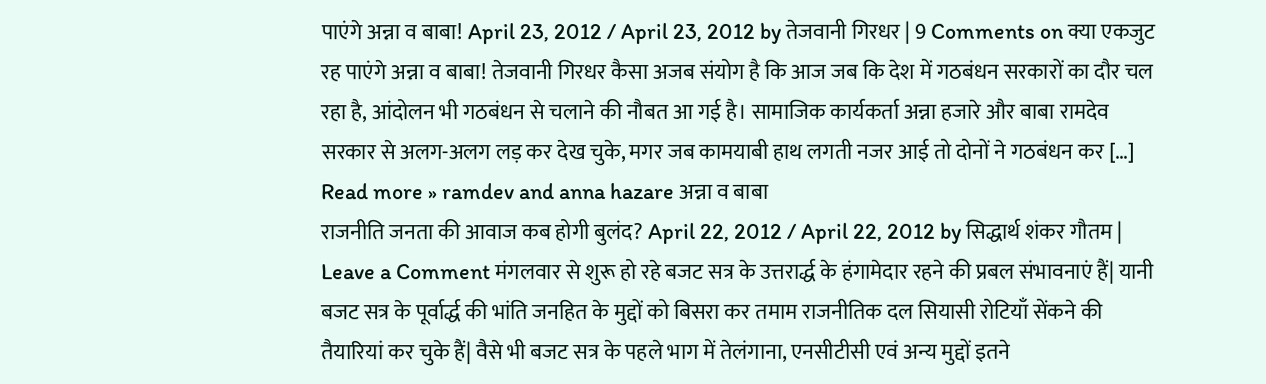पाएंगे अन्ना व बाबा! April 23, 2012 / April 23, 2012 by तेजवानी गिरधर | 9 Comments on क्या एकजुट रह पाएंगे अन्ना व बाबा! तेजवानी गिरधर कैसा अजब संयोग है कि आज जब कि देश में गठबंधन सरकारों का दौर चल रहा है, आंदोलन भी गठबंधन से चलाने की नौबत आ गई है। सामाजिक कार्यकर्ता अन्ना हजारे और बाबा रामदेव सरकार से अलग-अलग लड़ कर देख चुके, मगर जब कामयाबी हाथ लगती नजर आई तो दोनों ने गठबंधन कर […] Read more » ramdev and anna hazare अन्ना व बाबा
राजनीति जनता की आवाज कब होगी बुलंद? April 22, 2012 / April 22, 2012 by सिद्धार्थ शंकर गौतम | Leave a Comment मंगलवार से शुरू हो रहे बजट सत्र के उत्तरार्द्ध के हंगामेदार रहने की प्रबल संभावनाएं हैं| यानी बजट सत्र के पूर्वार्द्ध की भांति जनहित के मुद्दों को बिसरा कर तमाम राजनीतिक दल सियासी रोटियाँ सेंकने की तैयारियां कर चुके हैं| वैसे भी बजट सत्र के पहले भाग में तेलंगाना, एनसीटीसी एवं अन्य मुद्दों इतने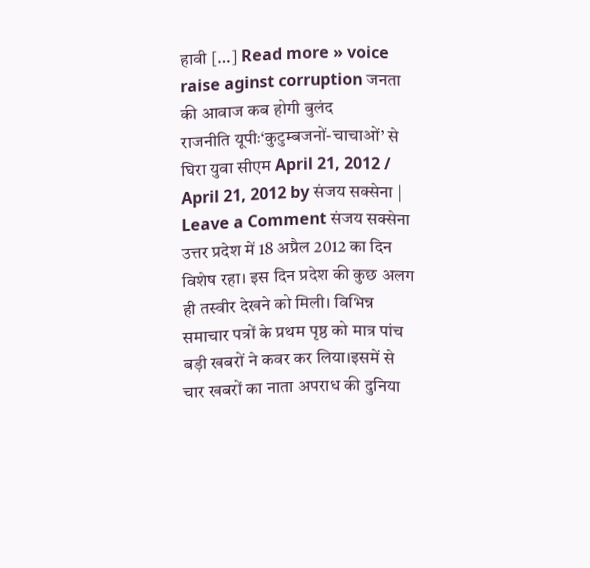हावी […] Read more » voice raise aginst corruption जनता की आवाज कब होगी बुलंद
राजनीति यूपीः‘कुटुम्बजनों-चाचाओं’ से घिरा युवा सीएम April 21, 2012 / April 21, 2012 by संजय सक्सेना | Leave a Comment संजय सक्सेना उत्तर प्रदेश में 18 अप्रैल 2012 का दिन विशेष रहा। इस दिन प्रदेश की कुछ अलग ही तस्वीर देखने को मिली। विभिन्न समाचार पत्रों के प्रथम पृष्ठ को मात्र पांच बड़ी खबरों ने कवर कर लिया।इसमें से चार खबरों का नाता अपराध की दुनिया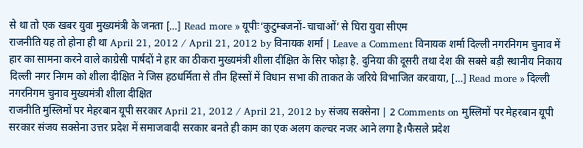से था तो एक खबर युवा मुख्यमंत्री के जनता […] Read more » यूपीः‘कुटुम्बजनों-चाचाओं’ से घिरा युवा सीएम
राजनीति यह तो होना ही था April 21, 2012 / April 21, 2012 by विनायक शर्मा | Leave a Comment विनायक शर्मा दिल्ली नगरनिगम चुनाव में हार का सामना करने वाले काग्रेसी पार्षदों ने हार का ठीकरा मुख्यमंत्री शीला दीक्षित के सिर फोड़ा है. दुनिया की दूसरी तथा देश की सबसे बड़ी स्थानीय निकाय दिल्ली नगर निगम को शीला दीक्षित ने जिस हठधर्मिता से तीन हिस्सों में विधान सभा की ताकत के जरिये विभाजित करवाया, […] Read more » दिल्ली नगरनिगम चुनाव मुख्यमंत्री शीला दीक्षित
राजनीति मुस्लिमों पर मेहरबान यूपी सरकार April 21, 2012 / April 21, 2012 by संजय सक्सेना | 2 Comments on मुस्लिमों पर मेहरबान यूपी सरकार संजय सक्सेना उत्तर प्रदेश में समाजवादी सरकार बनते ही काम का एक अलग कल्चर नजर आने लगा है।फैसले प्रदेश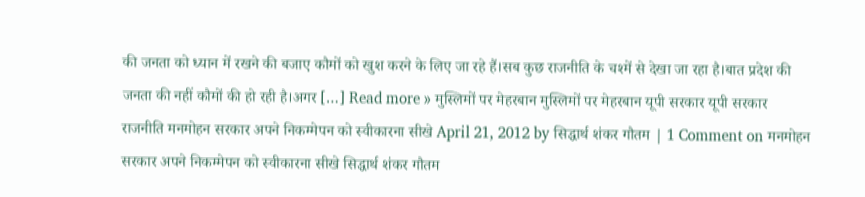की जनता को ध्यान में रखने की बजाए कौमों को खुश करने के लिए जा रहे हैं।सब कुछ राजनीति के चश्में से देखा जा रहा है।बात प्रदेश की जनता की नहीं कौमों की हो रही है।अगर […] Read more » मुस्लिमों पर मेहरबान मुस्लिमों पर मेहरबान यूपी सरकार यूपी सरकार
राजनीति मनमोहन सरकार अपने निकम्मेपन को स्वीकारना सीखे April 21, 2012 by सिद्धार्थ शंकर गौतम | 1 Comment on मनमोहन सरकार अपने निकम्मेपन को स्वीकारना सीखे सिद्धार्थ शंकर गौतम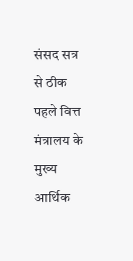संसद सत्र से ठीक पहले वित्त मंत्रालय के मुख्य आर्थिक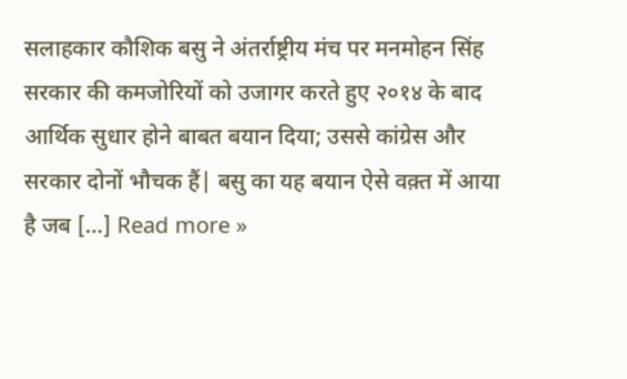सलाहकार कौशिक बसु ने अंतर्राष्ट्रीय मंच पर मनमोहन सिंह सरकार की कमजोरियों को उजागर करते हुए २०१४ के बाद आर्थिक सुधार होने बाबत बयान दिया; उससे कांग्रेस और सरकार दोनों भौचक हैं| बसु का यह बयान ऐसे वक़्त में आया है जब […] Read more »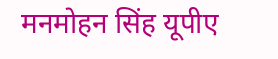मनमोहन सिंह यूपीए